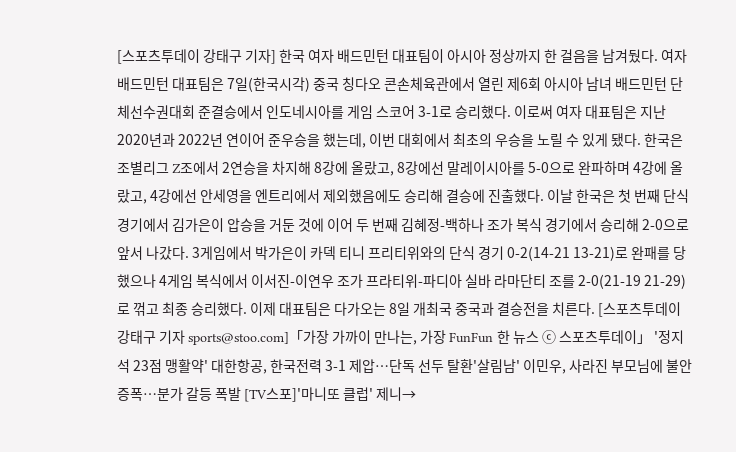[스포츠투데이 강태구 기자] 한국 여자 배드민턴 대표팀이 아시아 정상까지 한 걸음을 남겨뒀다. 여자 배드민턴 대표팀은 7일(한국시각) 중국 칭다오 콘손체육관에서 열린 제6회 아시아 남녀 배드민턴 단체선수권대회 준결승에서 인도네시아를 게임 스코어 3-1로 승리했다. 이로써 여자 대표팀은 지난 2020년과 2022년 연이어 준우승을 했는데, 이번 대회에서 최초의 우승을 노릴 수 있게 됐다. 한국은 조별리그 Z조에서 2연승을 차지해 8강에 올랐고, 8강에선 말레이시아를 5-0으로 완파하며 4강에 올랐고, 4강에선 안세영을 엔트리에서 제외했음에도 승리해 결승에 진출했다. 이날 한국은 첫 번째 단식 경기에서 김가은이 압승을 거둔 것에 이어 두 번째 김혜정-백하나 조가 복식 경기에서 승리해 2-0으로 앞서 나갔다. 3게임에서 박가은이 카덱 티니 프리티위와의 단식 경기 0-2(14-21 13-21)로 완패를 당했으나 4게임 복식에서 이서진-이연우 조가 프라티위-파디아 실바 라마단티 조를 2-0(21-19 21-29)로 꺾고 최종 승리했다. 이제 대표팀은 다가오는 8일 개최국 중국과 결승전을 치른다. [스포츠투데이 강태구 기자 sports@stoo.com]「가장 가까이 만나는, 가장 FunFun 한 뉴스 ⓒ 스포츠투데이」 '정지석 23점 맹활약' 대한항공, 한국전력 3-1 제압…단독 선두 탈환'살림남' 이민우, 사라진 부모님에 불안 증폭…분가 갈등 폭발 [TV스포]'마니또 클럽' 제니→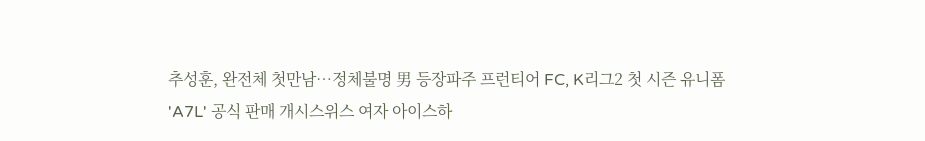추성훈, 완전체 첫만남…정체불명 男 등장파주 프런티어 FC, K리그2 첫 시즌 유니폼 'A7L' 공식 판매 개시스위스 여자 아이스하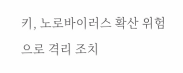키, 노로바이러스 확산 위험으로 격리 조치